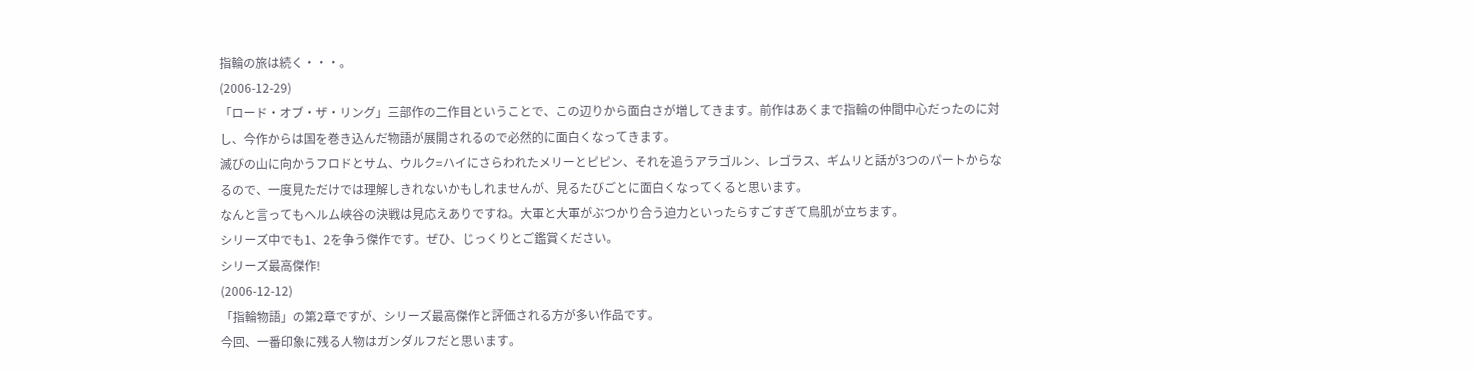指輪の旅は続く・・・。
(2006-12-29)
「ロード・オブ・ザ・リング」三部作の二作目ということで、この辺りから面白さが増してきます。前作はあくまで指輪の仲間中心だったのに対し、今作からは国を巻き込んだ物語が展開されるので必然的に面白くなってきます。
滅びの山に向かうフロドとサム、ウルク=ハイにさらわれたメリーとピピン、それを追うアラゴルン、レゴラス、ギムリと話が3つのパートからなるので、一度見ただけでは理解しきれないかもしれませんが、見るたびごとに面白くなってくると思います。
なんと言ってもヘルム峡谷の決戦は見応えありですね。大軍と大軍がぶつかり合う迫力といったらすごすぎて鳥肌が立ちます。
シリーズ中でも1、2を争う傑作です。ぜひ、じっくりとご鑑賞ください。
シリーズ最高傑作!
(2006-12-12)
「指輪物語」の第2章ですが、シリーズ最高傑作と評価される方が多い作品です。
今回、一番印象に残る人物はガンダルフだと思います。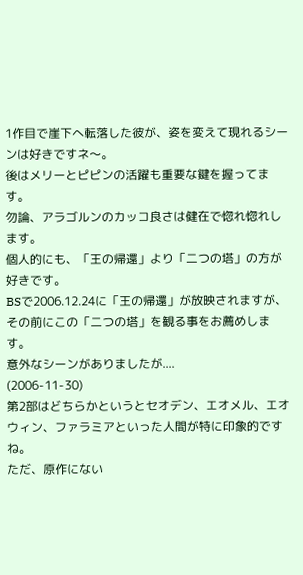1作目で崖下へ転落した彼が、姿を変えて現れるシーンは好きですネ〜。
後はメリーとピピンの活躍も重要な鍵を握ってます。
勿論、アラゴルンのカッコ良さは健在で惚れ惚れします。
個人的にも、「王の帰還」より「二つの塔」の方が好きです。
BSで2006.12.24に「王の帰還」が放映されますが、その前にこの「二つの塔」を観る事をお薦めします。
意外なシーンがありましたが....
(2006-11-30)
第2部はどちらかというとセオデン、エオメル、エオウィン、ファラミアといった人間が特に印象的ですね。
ただ、原作にない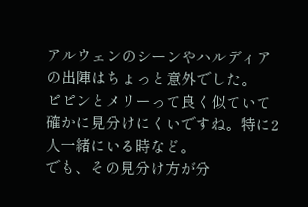アルウェンのシーンやハルディアの出陣はちょっと意外でした。
ピピンとメリーって良く似ていて確かに見分けにくいですね。特に2人一緒にいる時など。
でも、その見分け方が分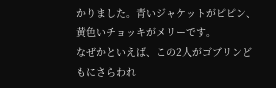かりました。青いジャケットがピピン、黄色いチョッキがメリーです。
なぜかといえば、この2人がゴブリンどもにさらわれ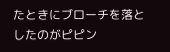たときにブローチを落としたのがピピン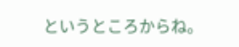というところからね。